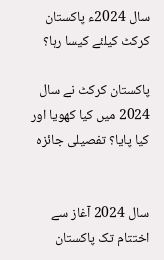سال 2024ء پاکستان کرکٹ کیلئے کیسا رہا؟

پاکستان کرکٹ نے سال 2024 میں کیا کھویا اور کیا پایا؟ تفصیلی جائزہ


سال 2024 آغاز سے اختتام تک پاکستان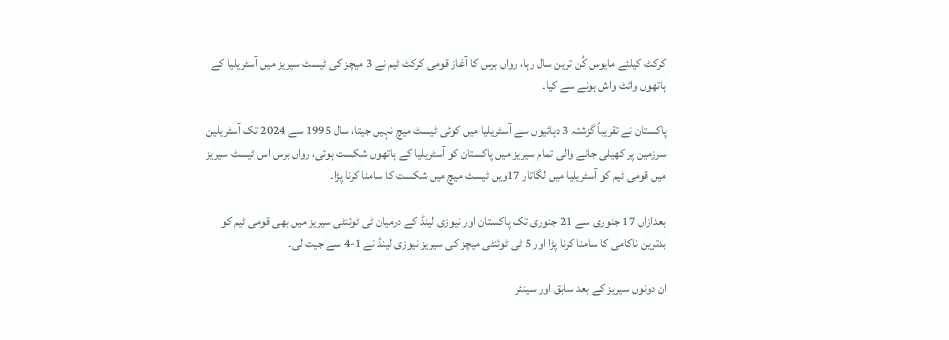کرکٹ کیلئے مایوس کُن ترین سال رہا، رواں برس کا آغاز قومی کرکٹ ٹیم نے 3 میچز کی ٹیسٹ سیریز میں آسٹریلیا کے ہاتھوں وائٹ واش ہونے سے کیا۔

پاکستان نے تقریباً گزشتہ 3 دہائیوں سے آسٹریلیا میں کوئی ٹیسٹ میچ نہیں جیتا، سال 1995 سے 2024 تک آسٹریلین سرزمین پر کھیلی جانے والی تمام سیریز میں پاکستان کو آسٹریلیا کے ہاتھوں شکست ہوئی، رواں برس اس ٹیسٹ سیریز میں قومی ٹیم کو آسٹریلیا میں لگاتار 17ویں ٹیسٹ میچ میں شکست کا سامنا کرنا پڑا۔

بعدازاں 17 جنوری سے 21 جنوری تک پاکستان اور نیوزی لینڈ کے درمیان ٹی ٹوئنٹی سیریز میں بھی قومی ٹیم کو بدترین ناکامی کا سامنا کرنا پڑا اور 5 ٹی ٹوئنٹی میچز کی سیریز نیوزی لینڈ نے 1-4 سے جیت لی۔

ان دونوں سیریز کے بعد سابق اور سینئر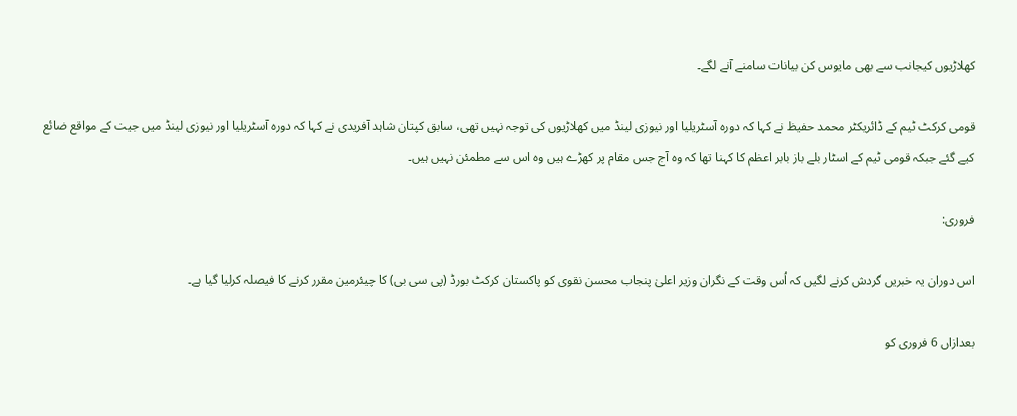کھلاڑیوں کیجانب سے بھی مایوس کن بیانات سامنے آنے لگے۔

قومی کرکٹ ٹیم کے ڈائریکٹر محمد حفیظ نے کہا کہ دورہ آسٹریلیا اور نیوزی لینڈ میں کھلاڑیوں کی توجہ نہیں تھی، سابق کپتان شاہد آفریدی نے کہا کہ دورہ آسٹریلیا اور نیوزی لینڈ میں جیت کے مواقع ضائع کیے گئے جبکہ قومی ٹیم کے اسٹار بلے باز بابر اعظم کا کہنا تھا کہ وہ آج جس مقام پر کھڑے ہیں وہ اس سے مطمئن نہیں ہیں۔

فروری:

اس دوران یہ خبریں گردش کرنے لگیں کہ اُس وقت کے نگران وزیر اعلیٰ پنجاب محسن نقوی کو پاکستان کرکٹ بورڈ (پی سی بی) کا چیئرمین مقرر کرنے کا فیصلہ کرلیا گیا ہے۔

بعدازاں 6 فروری کو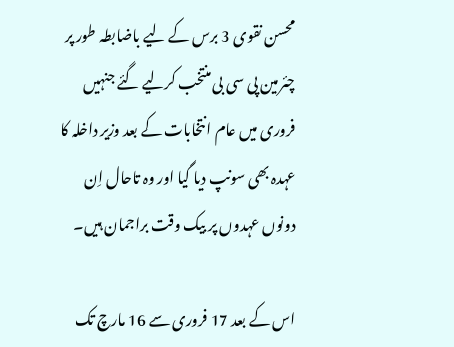محسن نقوی 3 برس کے لیے باضابطہ طور پر چئرمین پی سی بی منتخب کرلیے گئے جنہیں فروری میں عام انتخابات کے بعد وزیر داخلہ کا عہدہ بھی سونپ دیا گیا اور وہ تاحال اِن دونوں عہدوں پر بیک وقت براجمان ہیں۔

اس کے بعد 17 فروری سے 16 مارچ تک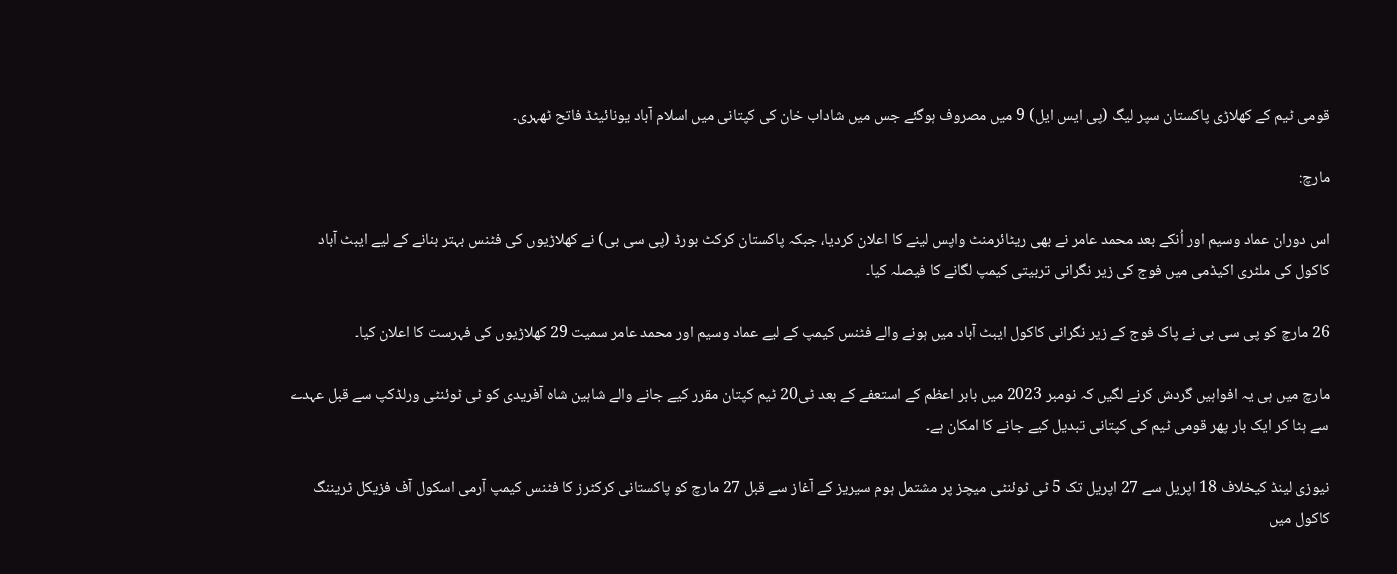قومی ٹیم کے کھلاڑی پاکستان سپر لیگ (پی ایس ایل) 9 میں مصروف ہوگئے جس میں شاداب خان کی کپتانی میں اسلام آباد یونائیٹڈ فاتح ٹھہری۔

مارچ:

اس دوران عماد وسیم اور اُنکے بعد محمد عامر نے بھی ریٹائرمنٹ واپس لینے کا اعلان کردیا، جبکہ پاکستان کرکٹ بورڈ (پی سی بی) نے کھلاڑیوں کی فٹنس بہتر بنانے کے لیے ایبٹ آباد کاکول کی ملٹری اکیڈمی میں فوج کی زیر نگرانی تربیتی کیمپ لگانے کا فیصلہ کیا۔

26 مارچ کو پی سی بی نے پاک فوج کے زیر نگرانی کاکول ایبٹ آباد میں ہونے والے فٹنس کیمپ کے لیے عماد وسیم اور محمد عامر سمیت 29 کھلاڑیوں کی فہرست کا اعلان کیا۔

مارچ میں ہی یہ افواہیں گردش کرنے لگیں کہ نومبر 2023 میں بابر اعظم کے استعفے کے بعد ٹی20 ٹیم کپتان مقرر کیے جانے والے شاہین شاہ آفریدی کو ٹی ٹوئنٹی ورلڈکپ سے قبل عہدے سے ہٹا کر ایک بار پھر قومی ٹیم کی کپتانی تبدیل کیے جانے کا امکان ہے۔

نیوزی لینڈ کیخلاف 18 اپریل سے 27 اپریل تک 5 ٹی ٹوئنٹی میچز پر مشتمل ہوم سیریز کے آغاز سے قبل 27 مارچ کو پاکستانی کرکٹرز کا فٹنس کیمپ آرمی اسکول آف فزیکل ٹریننگ کاکول میں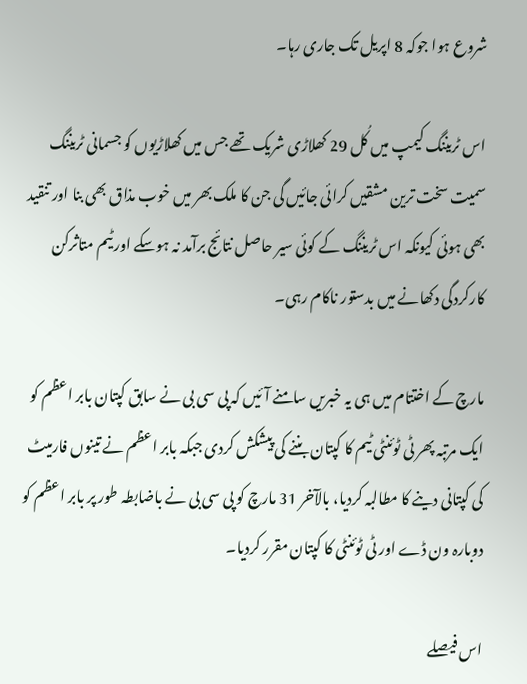شروع ہوا جوکہ 8 اپریل تک جاری رہا۔

اس ٹریننگ کیمپ میں کُل 29 کھلاڑی شریک تھے جس میں کھلاڑیوں کو جسمانی ٹریننگ سمیت سخت ترین مشقیں کرائی جائیں گی جن کا ملک بھر میں خوب مذاق بھی بنا اور تنقید بھی ہوئی کیونکہ اس ٹریننگ کے کوئی سیر حاصل نتائج برآمد نہ ہوسکے اور ٹیم متاثرکن کارکردگی دکھانے میں بدستور ناکام رہی۔

مارچ کے اختتام میں ہی یہ خبریں سامنے آئیں کہ پی سی بی نے سابق کپتان بابر اعظم کو ایک مرتبہ پھر ٹی ٹوئنٹی ٹیم کا کپتان بننے کی پیشکش کردی جبکہ بابر اعظم نے تینوں فارمیٹ کی کپتانی دینے کا مطالبہ کردیا، بالآخر 31 مارچ کو پی سی بی نے باضابطہ طور پر بابر اعظم کو دوبارہ ون ڈے اور ٹی ٹوئنٹی کا کپتان مقرر کردیا۔

اس فیصلے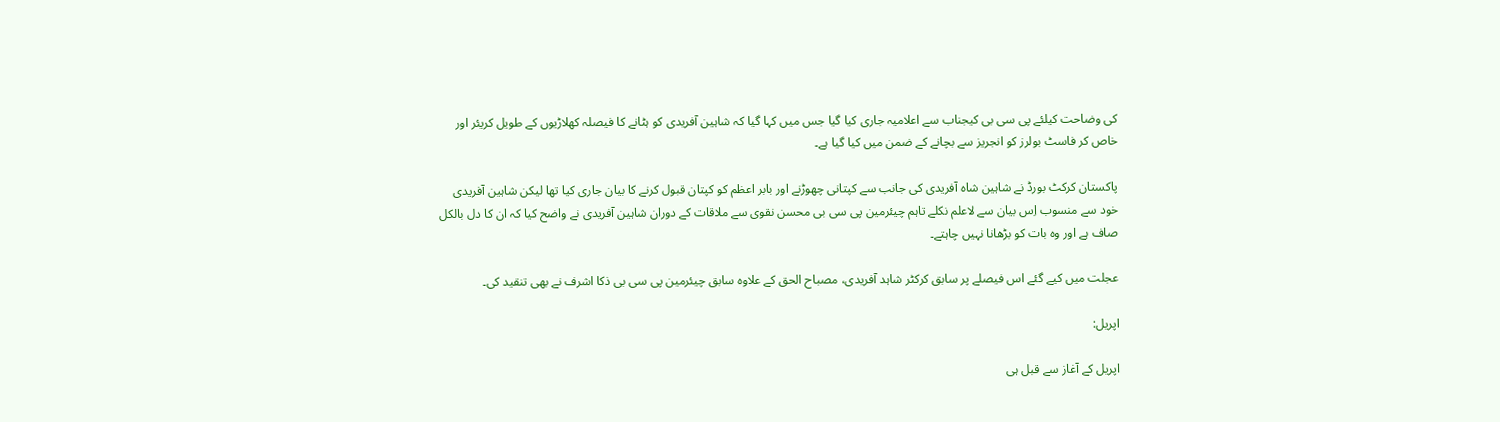کی وضاحت کیلئے پی سی بی کیجناب سے اعلامیہ جاری کیا گیا جس میں کہا گیا کہ شاہین آفریدی کو ہٹانے کا فیصلہ کھلاڑیوں کے طویل کریئر اور خاص کر فاسٹ بولرز کو انجریز سے بچانے کے ضمن میں کیا گیا ہے۔

پاکستان کرکٹ بورڈ نے شاہین شاہ آفریدی کی جانب سے کپتانی چھوڑنے اور بابر اعظم کو کپتان قبول کرنے کا بیان جاری کیا تھا لیکن شاہین آفریدی خود سے منسوب اِس بیان سے لاعلم نکلے تاہم چیئرمین پی سی بی محسن نقوی سے ملاقات کے دوران شاہین آفریدی نے واضح کیا کہ ان کا دل بالکل صاف ہے اور وہ بات کو بڑھانا نہیں چاہتے۔

عجلت میں کیے گئے اس فیصلے پر سابق کرکٹر شاہد آفریدی، مصباح الحق کے علاوہ سابق چیئرمین پی سی بی ذکا اشرف نے بھی تنقید کی۔

اپریل:

اپریل کے آغاز سے قبل ہی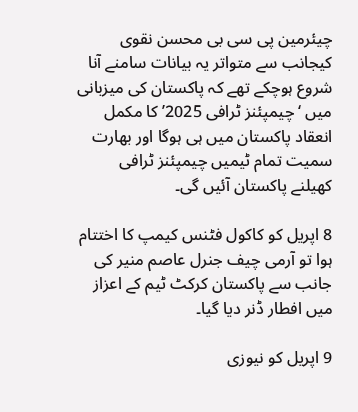چیئرمین پی سی بی محسن نقوی کیجانب سے متواتر یہ بیانات سامنے آنا شروع ہوچکے تھے کہ پاکستان کی میزبانی میں ‘چیمپئنز ٹرافی 2025’ کا مکمل انعقاد پاکستان میں ہی ہوگا اور بھارت سمیت تمام ٹیمیں چیمپئنز ٹرافی کھیلنے پاکستان آئیں گی۔

8 اپریل کو کاکول فٹنس کیمپ کا اختتام ہوا تو آرمی چیف جنرل عاصم منیر کی جانب سے پاکستان کرکٹ ٹیم کے اعزاز میں افطار ڈنر دیا گیا۔

9 اپریل کو نیوزی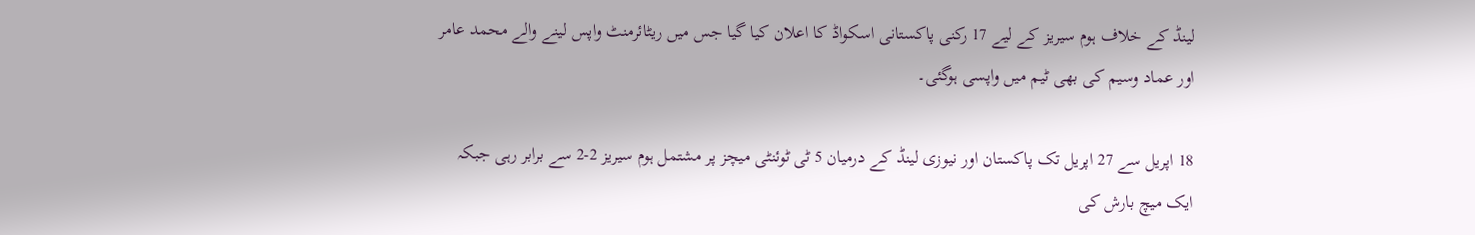لینڈ کے خلاف ہوم سیریز کے لیے 17 رکنی پاکستانی اسکواڈ کا اعلان کیا گیا جس میں ریٹائرمنٹ واپس لینے والے محمد عامر اور عماد وسیم کی بھی ٹیم میں واپسی ہوگئی۔

18 اپریل سے 27 اپریل تک پاکستان اور نیوزی لینڈ کے درمیان 5 ٹی ٹوئنٹی میچز پر مشتمل ہوم سیریز 2-2 سے برابر رہی جبکہ ایک میچ بارش کی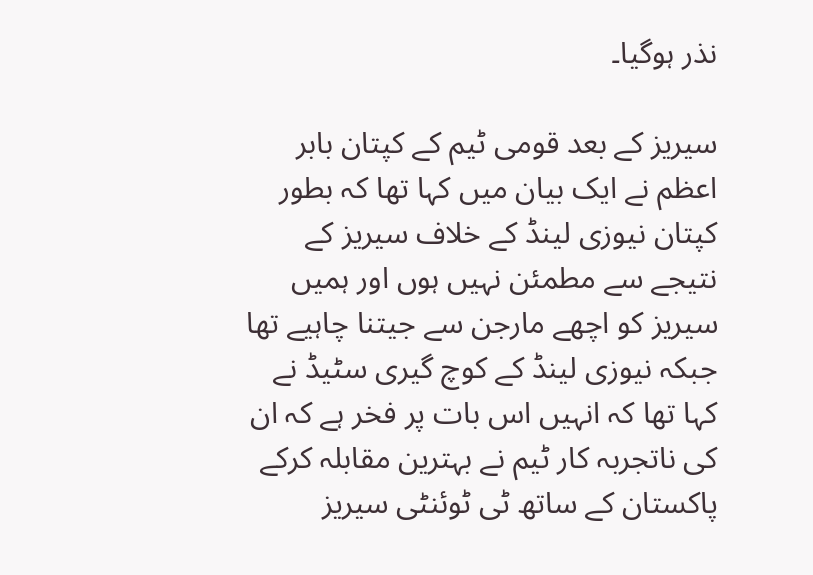نذر ہوگیا۔

سیریز کے بعد قومی ٹیم کے کپتان بابر اعظم نے ایک بیان میں کہا تھا کہ بطور کپتان نیوزی لینڈ کے خلاف سیریز کے نتیجے سے مطمئن نہیں ہوں اور ہمیں سیریز کو اچھے مارجن سے جیتنا چاہیے تھا جبکہ نیوزی لینڈ کے کوچ گیری سٹیڈ نے کہا تھا کہ انہیں اس بات پر فخر ہے کہ ان کی ناتجربہ کار ٹیم نے بہترین مقابلہ کرکے پاکستان کے ساتھ ٹی ٹوئنٹی سیریز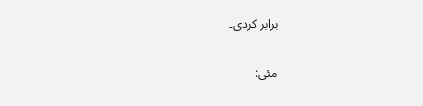برابر کردی۔

مئی: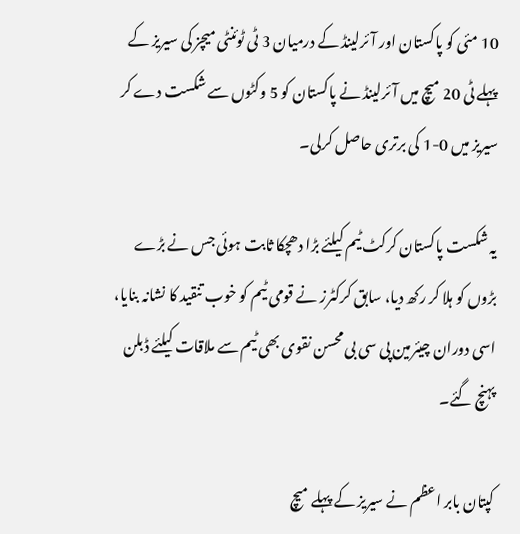10 مئی کو پاکستان اور آئرلینڈ کے درمیان 3 ٹی ٹوئنٹی میچز کی سیریز کے پہلے ٹی 20 میچ میں آئرلینڈ نے پاکستان کو 5 وکٹوں سے شکست دے کر سیریز میں 0-1 کی برتری حاصل کرلی۔

یہ شکست پاکستان کرکٹ ٹیم کیلئے بڑا دھچکا ثابت ہوئی جس نے بڑے بڑوں کو ہلا کر رکھ دیا، سابق کرکٹرز نے قومی ٹیم کو خوب تنقید کا نشانہ بنایا، اسی دوران چیئرمین پی سی بی محسن نقوی بھی ٹیم سے ملاقات کیلئے ڈبلن پہنچ گئے۔

کپتان بابر اعظم نے سیریز کے پہلے میچ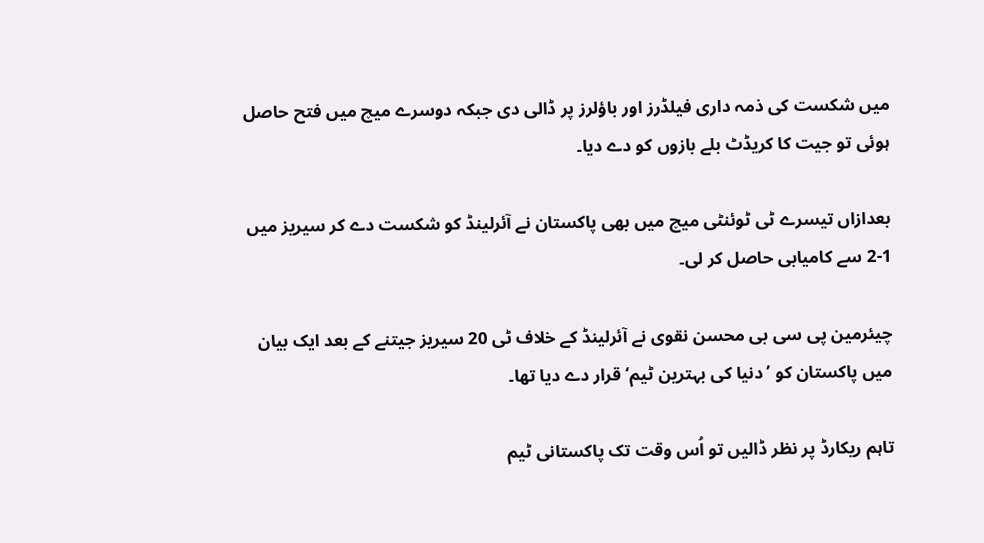میں شکست کی ذمہ داری فیلڈرز اور باؤلرز پر ڈالی دی جبکہ دوسرے میچ میں فتح حاصل ہوئی تو جیت کا کریڈٹ بلے بازوں کو دے دیا۔

بعدازاں تیسرے ٹی ٹوئنٹی میچ میں بھی پاکستان نے آئرلینڈ کو شکست دے کر سیریز میں 1-2 سے کامیابی حاصل کر لی۔

چیئرمین پی سی بی محسن نقوی نے آئرلینڈ کے خلاف ٹی 20 سیریز جیتنے کے بعد ایک بیان میں پاکستان کو ’دنیا کی بہترین ٹیم‘ قرار دے دیا تھا۔

تاہم ریکارڈ پر نظر ڈالیں تو اُس وقت تک پاکستانی ٹیم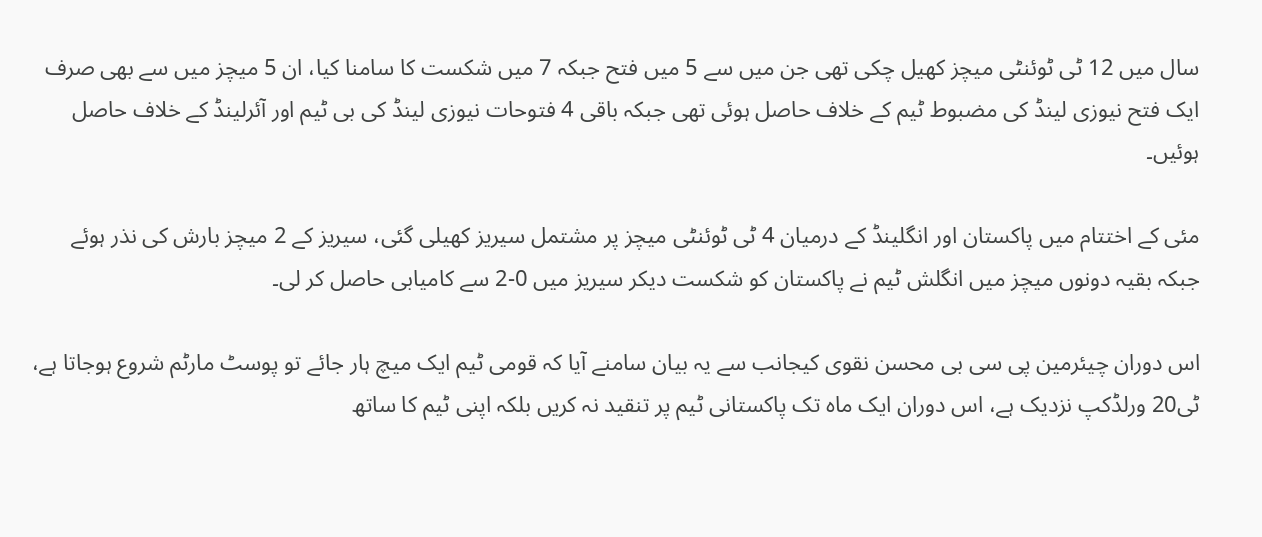سال میں 12 ٹی ٹوئنٹی میچز کھیل چکی تھی جن میں سے 5 میں فتح جبکہ 7 میں شکست کا سامنا کیا، ان 5 میچز میں سے بھی صرف ایک فتح نیوزی لینڈ کی مضبوط ٹیم کے خلاف حاصل ہوئی تھی جبکہ باقی 4 فتوحات نیوزی لینڈ کی بی ٹیم اور آئرلینڈ کے خلاف حاصل ہوئیں۔

مئی کے اختتام میں پاکستان اور انگلینڈ کے درمیان 4 ٹی ٹوئنٹی میچز پر مشتمل سیریز کھیلی گئی، سیریز کے 2 میچز بارش کی نذر ہوئے جبکہ بقیہ دونوں میچز میں انگلش ٹیم نے پاکستان کو شکست دیکر سیریز میں 0-2 سے کامیابی حاصل کر لی۔

اس دوران چیئرمین پی سی بی محسن نقوی کیجانب سے یہ بیان سامنے آیا کہ قومی ٹیم ایک میچ ہار جائے تو پوسٹ مارٹم شروع ہوجاتا ہے، ٹی20 ورلڈکپ نزدیک ہے، اس دوران ایک ماہ تک پاکستانی ٹیم پر تنقید نہ کریں بلکہ اپنی ٹیم کا ساتھ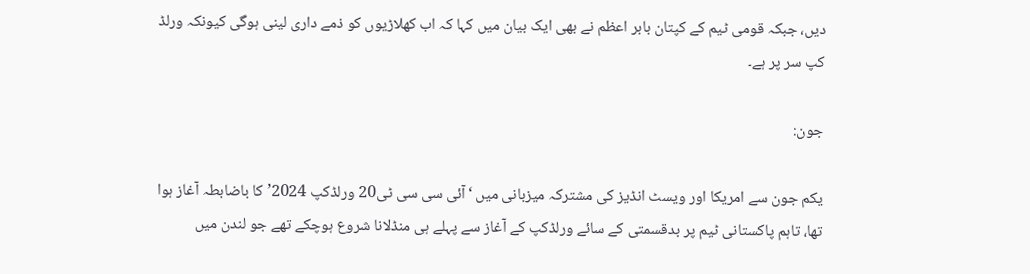دیں، جبکہ قومی ٹیم کے کپتان بابر اعظم نے بھی ایک بیان میں کہا کہ اب کھلاڑیوں کو ذمے داری لینی ہوگی کیونکہ ورلڈ کپ سر پر ہے۔

جون:

یکم جون سے امریکا اور ویسٹ انڈیز کی مشترکہ میزبانی میں ‘آئی سی سی ٹی20 ورلڈکپ 2024’ کا باضابطہ آغاز ہوا تھا، تاہم پاکستانی ٹیم پر بدقسمتی کے سائے ورلڈکپ کے آغاز سے پہلے ہی منڈلانا شروع ہوچکے تھے جو لندن میں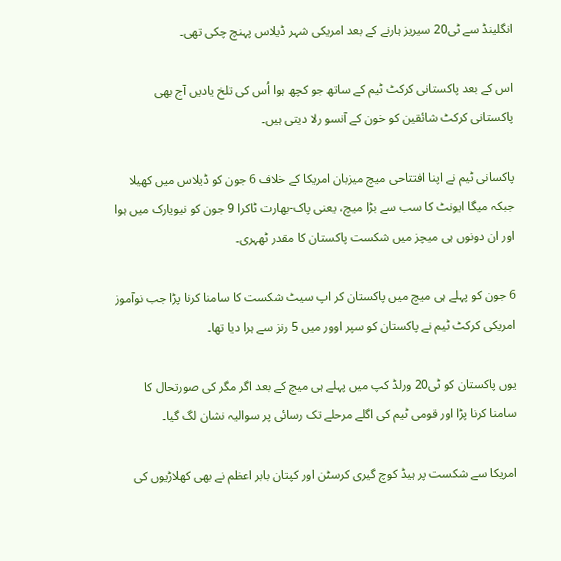انگلینڈ سے ٹی20 سیریز ہارنے کے بعد امریکی شہر ڈیلاس پہنچ چکی تھی۔

اس کے بعد پاکستانی کرکٹ ٹیم کے ساتھ جو کچھ ہوا اُس کی تلخ یادیں آج بھی پاکستانی کرکٹ شائقین کو خون کے آنسو رلا دیتی ہیں۔

پاکسانی ٹیم نے اپنا افتتاحی میچ میزبان امریکا کے خلاف 6 جون کو ڈیلاس میں کھیلا جبکہ میگا ایونٹ کا سب سے بڑا میچ، یعنی پاک-بھارت ٹاکرا 9 جون کو نیویارک میں ہوا اور ان دونوں ہی میچز میں شکست پاکستان کا مقدر ٹھہری۔

6 جون کو پہلے ہی میچ میں پاکستان کر اپ سیٹ شکست کا سامنا کرنا پڑا جب نوآموز امریکی کرکٹ ٹیم نے پاکستان کو سپر اوور میں 5 رنز سے ہرا دیا تھا۔

یوں پاکستان کو ٹی20 ورلڈ کپ میں پہلے ہی میچ کے بعد اگر مگر کی صورتحال کا سامنا کرنا پڑا اور قومی ٹیم کی اگلے مرحلے تک رسائی پر سوالیہ نشان لگ گیا۔

امریکا سے شکست پر ہیڈ کوچ گیری کرسٹن اور کپتان بابر اعظم نے بھی کھلاڑیوں کی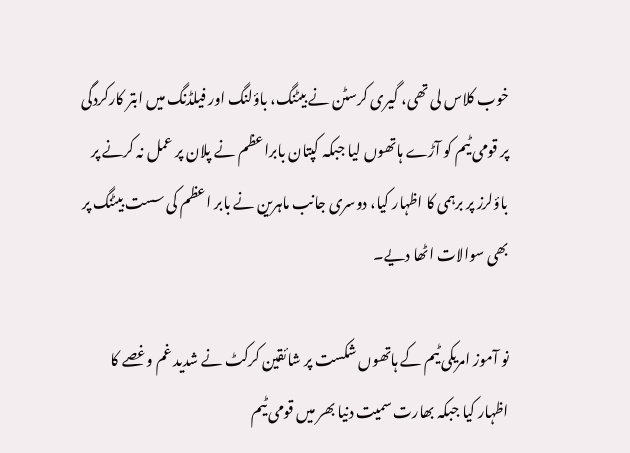خوب کلاس لی تھی، گیری کرسٹن نے بیٹنگ، باؤلنگ اور فیلڈنگ میں ابتر کارکردگی پر قومی ٹیم کو آڑے ہاتھوں لیا جبکہ کپتان بابراعظم نے پلان پر عمل نہ کرنے پر باؤلرز پر برہمی کا اظہار کیا، دوسری جانب ماہرین نے بابر اعظم کی سست بیٹنگ پر بھی سوالات اٹھا دیے۔

نو آموز امریکی ٹیم کے ہاتھوں شکست پر شائقین کرکٹ نے شدید غم وغصے کا اظہار کیا جبکہ بھارت سمیت دنیا بھر میں قومی ٹیم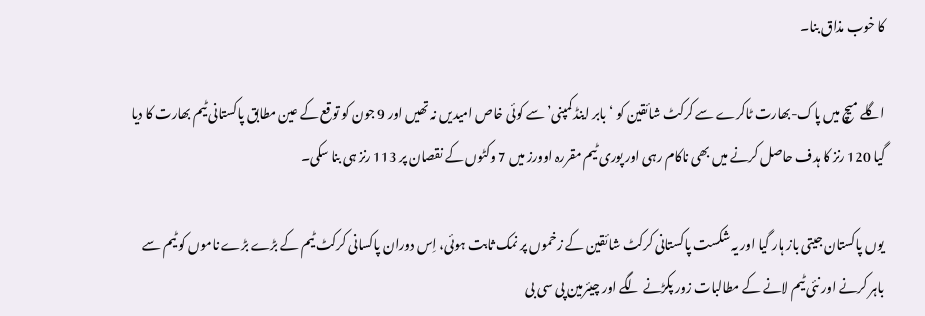کا خوب مذاق بنا۔

اگلے میچ میں پاک-بھارت ٹاکرے سے کرکٹ شائقین کو ‘بابر اینڈ کمپنی’ سے کوئی خاص امیدیں نہ تھیں اور 9 جون کو توقع کے عین مطابق پاکستانی ٹیم بھارت کا دیا گیا 120 رنز کا ہدف حاصل کرنے میں بھی ناکام رہی اور پوری ٹیم مقررہ اوورز میں 7 وکٹوں کے نقصان پر 113 رنز ہی بنا سکی۔

یوں پاکستان جیتی باز ہار گیا اور یہ شکست پاکستانی کرکٹ شائقین کے زخموں پر نمک ثابت ہوئی، اِس دوران پاکسانی کرکٹ ٹیم کے بڑے بڑے ناموں کو ٹیم سے باہر کرنے اور نئی ٹیم لانے کے مطالبات زور پکڑنے لگے اور چیئرمین پی سی بی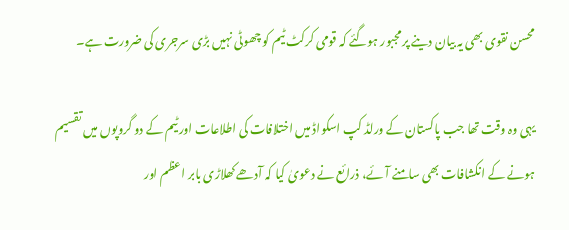محسن نقوی بھی یہ بیان دینے پر مجبور ہوگئے کہ قومی کرکٹ ٹیم کو چھوٹی نہیں بڑی سرجری کی ضرورت ہے۔

یہی وہ وقت تھا جب پاکستان کے ورلڈ کپ اسکواڈ میں اختلافات کی اطلاعات اور ٹیم کے دو گروپوں میں تقسیم ہونے کے انکشافات بھی سامنے آئے، ذرائع نے دعویٰ کیا کہ آدھے کھلاڑی بابر اعظم اور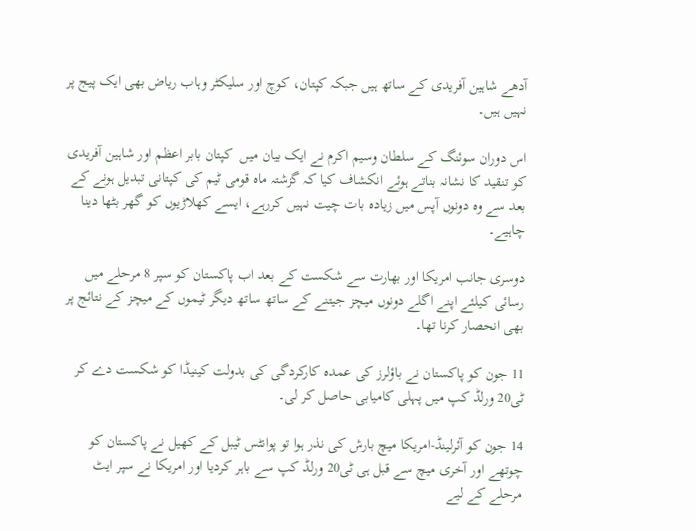آدھے شاہین آفریدی کے ساتھ ہیں جبکہ کپتان، کوچ اور سلیکٹر وہاب ریاض بھی ایک پیج پر نہیں ہیں۔

اس دوران سوئنگ کے سلطان وسیم اکرم نے ایک بیان میں  کپتان بابر اعظم اور شاہین آفریدی کو تنقید کا نشانہ بناتے ہوئے انکشاف کیا کہ گزشتہ ماہ قومی ٹیم کی کپتانی تبدیل ہونے کے بعد سے وہ دونوں آپس میں زیادہ بات چیت نہیں کررہے، ایسے کھلاڑیوں کو گھر بٹھا دینا چاہیے۔

دوسری جانب امریکا اور بھارت سے شکست کے بعد اب پاکستان کو سپر 8 مرحلے میں رسائی کیلئے اپنے اگلے دونوں میچز جیتنے کے ساتھ ساتھ دیگر ٹیموں کے میچز کے نتائج پر بھی انحصار کرنا تھا۔

11 جون کو پاکستان نے باؤلرز کی عمدہ کارکردگی کی بدولت کینیڈا کو شکست دے کر ٹی20 ورلڈ کپ میں پہلی کامیابی حاصل کر لی۔

14 جون کو آئرلینڈ-امریکا میچ بارش کی نذر ہوا تو پوانٹس ٹیبل کے کھیل نے پاکستان کو چوتھے اور آخری میچ سے قبل ہی ٹی20 ورلڈ کپ سے باہر کردیا اور امریکا نے سپر ایٹ مرحلے کے لیے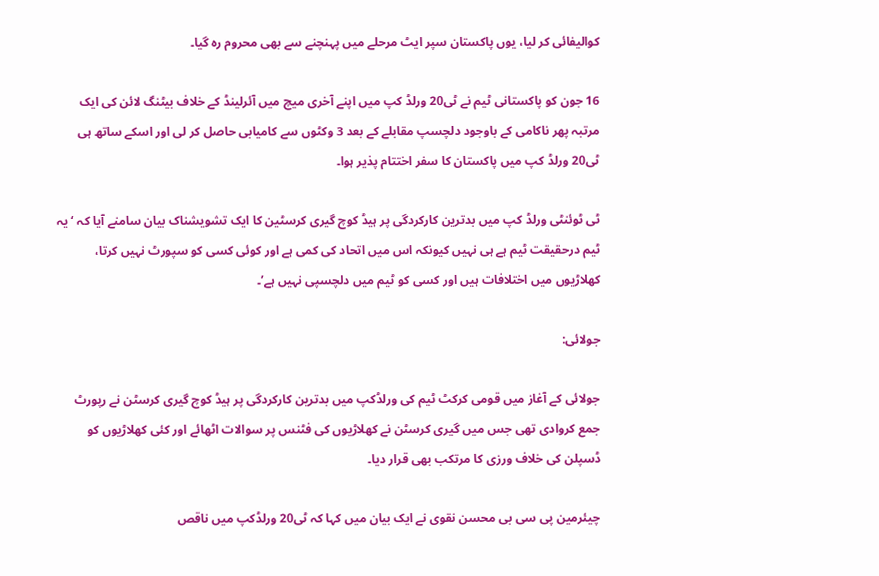کوالیفائی کر لیا، یوں پاکستان سپر ایٹ مرحلے میں پہنچنے سے بھی محروم رہ گیا۔

16 جون کو پاکستانی ٹیم نے ٹی20 ورلڈ کپ میں اپنے آخری میچ میں آئرلینڈ کے خلاف بیٹنگ لائن کی ایک مرتبہ پھر ناکامی کے باوجود دلچسپ مقابلے کے بعد 3 وکٹوں سے کامیابی حاصل کر لی اور اسکے ساتھ ہی ٹی20 ورلڈ کپ میں پاکستان کا سفر اختتام پذیر ہوا۔

ٹی ٹوئنٹی ورلڈ کپ میں بدترین کارکردگی پر ہیڈ کوچ گیری کرسٹین کا ایک تشویشناک بیان سامنے آیا کہ ‘یہ ٹیم درحقیقت ٹیم ہے ہی نہیں کیونکہ اس میں اتحاد کی کمی ہے اور کوئی کسی کو سپورٹ نہیں کرتا، کھلاڑیوں میں اختلافات ہیں اور کسی کو ٹیم میں دلچسپی نہیں ہے’۔

جولائی:

جولائی کے آغاز میں قومی کرکٹ ٹیم کی ورلڈکپ میں بدترین کارکردگی پر ہیڈ کوچ گیری کرسٹن نے رپورٹ جمع کروادی تھی جس میں گیری کرسٹن نے کھلاڑیوں کی فٹنس پر سوالات اٹھائے اور کئی کھلاڑیوں کو ڈسپلن کی خلاف ورزی کا مرتکب بھی قرار دیا۔

چیئرمین پی سی بی محسن نقوی نے ایک بیان میں کہا کہ ٹی20 ورلڈکپ میں ناقص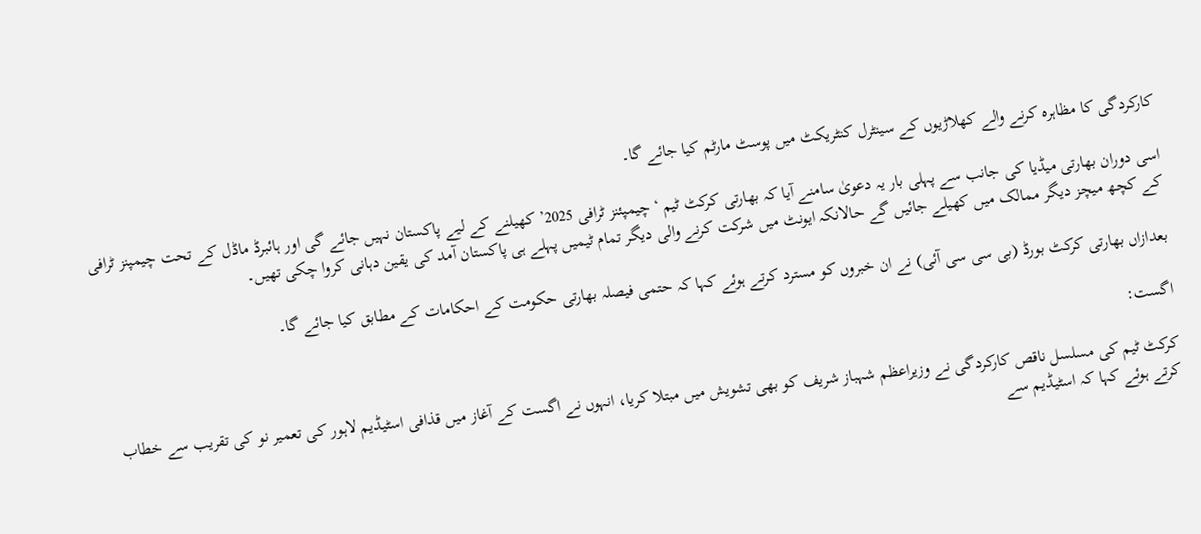کارکردگی کا مظاہرہ کرنے والے کھلاڑیوں کے سینٹرل کنٹریکٹ میں پوسٹ مارٹم کیا جائے گا۔

اسی دوران بھارتی میڈیا کی جانب سے پہلی بار یہ دعویٰ سامنے آیا کہ بھارتی کرکٹ ٹیم ‘چیمپئنز ٹرافی 2025’ کھیلنے کے لیے پاکستان نہیں جائے گی اور ہائبرڈ ماڈل کے تحت چیمپنز ٹرافی کے کچھ میچز دیگر ممالک میں کھیلے جائیں گے حالانکہ ایونٹ میں شرکت کرنے والی دیگر تمام ٹیمیں پہلے ہی پاکستان آمد کی یقین دہانی کروا چکی تھیں۔

بعدازاں بھارتی کرکٹ بورڈ (بی سی سی آئی) نے ان خبروں کو مسترد کرتے ہوئے کہا کہ حتمی فیصلہ بھارتی حکومت کے احکامات کے مطابق کیا جائے گا۔

اگست:

کرکٹ ٹیم کی مسلسل ناقص کارکردگی نے وزیراعظم شہباز شریف کو بھی تشویش میں مبتلا کریا، انہوں نے اگست کے آغاز میں قذافی اسٹیڈیم لاہور کی تعمیر نو کی تقریب سے خطاب کرتے ہوئے کہا کہ اسٹیڈیم سے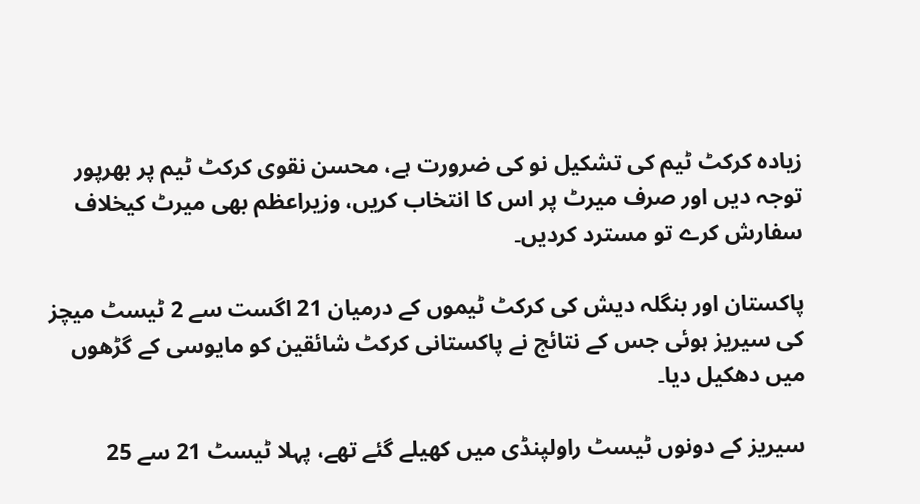زیادہ کرکٹ ٹیم کی تشکیل نو کی ضرورت ہے، محسن نقوی کرکٹ ٹیم پر بھرپور توجہ دیں اور صرف میرٹ پر اس کا انتخاب کریں، وزیراعظم بھی میرٹ کیخلاف سفارش کرے تو مسترد کردیں۔

پاکستان اور بنگلہ دیش کی کرکٹ ٹیموں کے درمیان 21 اگست سے 2 ٹیسٹ میچز کی سیریز ہوئی جس کے نتائج نے پاکستانی کرکٹ شائقین کو مایوسی کے گڑھوں میں دھکیل دیا۔

سیریز کے دونوں ٹیسٹ راولپنڈی میں کھیلے گئے تھے، پہلا ٹیسٹ 21 سے 25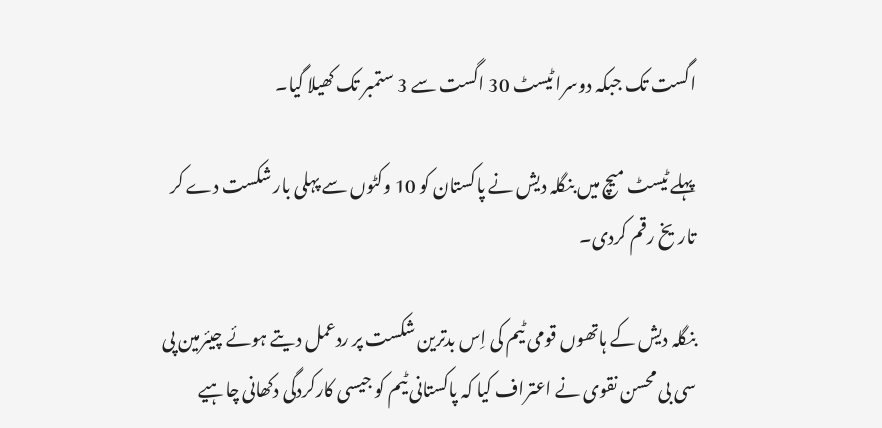اگست تک جبکہ دوسرا ٹیسٹ 30 اگست سے 3 ستمبر تک کھیلا گیا۔

پہلے ٹیسٹ میچ میں بنگلہ دیش نے پاکستان کو 10 وکٹوں سے پہلی بار شکست دے کر تاریخ رقم کردی۔

بنگلہ دیش کے ہاتھوں قومی ٹیم کی اِس بدترین شکست پر ردعمل دیتے ہوئے چیئرمین پی سی بی محسن نقوی نے اعتراف کیا کہ پاکستانی ٹیم کو جیسی کارکردگی دکھانی چاہیے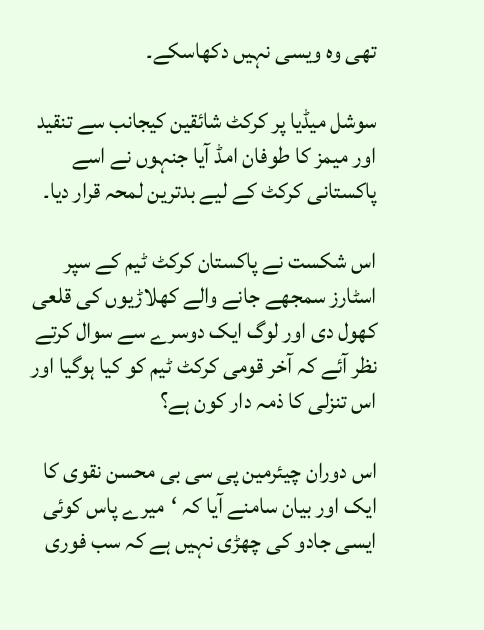تھی وہ ویسی نہیں دکھاسکے۔

سوشل میڈیا پر کرکٹ شائقین کیجانب سے تنقید اور میمز کا طوفان امڈ آیا جنہوں نے اسے پاکستانی کرکٹ کے لیے بدترین لمحہ قرار دیا۔

اس شکست نے پاکستان کرکٹ ٹیم کے سپر اسٹارز سمجھے جانے والے کھلاڑیوں کی قلعی کھول دی اور لوگ ایک دوسرے سے سوال کرتے نظر آئے کہ آخر قومی کرکٹ ٹیم کو کیا ہوگیا اور اس تنزلی کا ذمہ دار کون ہے؟

اس دوران چیئرمین پی سی بی محسن نقوی کا ایک اور بیان سامنے آیا کہ ‘میرے پاس کوئی ایسی جادو کی چھڑی نہیں ہے کہ سب فوری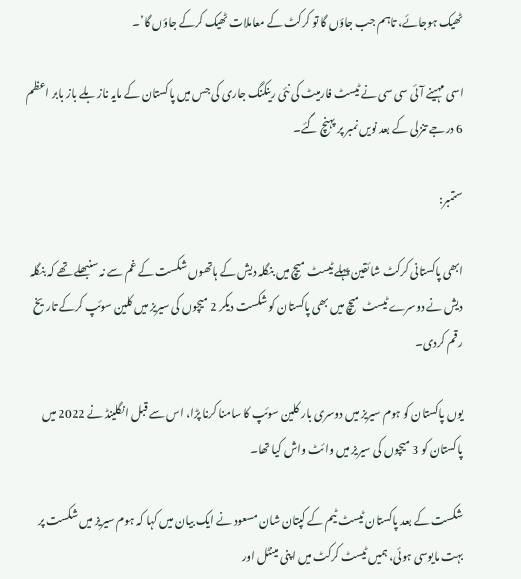ٹھیک ہوجائے، تاہم جب جاؤں گا تو کرکٹ کے معاملات ٹھیک کرکے جاؤں گا’۔

اسی مہینے آئی سی سی نے ٹیسٹ فارمیٹ کی نئی رینکنگ جاری کی جس میں پاکستان کے مایہ ناز بلے باز بابر اعظم 6 درجے تنزلی کے بعد نویں نمبر پر پہنچ گئے۔

ستمبر:

ابھی پاکستانی کرکٹ شائقین پہلے ٹیسٹ میچ میں بنگلہ دیش کے ہاتھوں شکست کے غم سے نہ سنبھلے تھے کہ بنگلہ دیش نے دوسرے ٹیسٹ میچ میں بھی پاکستان کو شکست دیکر 2 میچوں کی سیریز میں کلین سوئپ کرکے تاریخ رقم کردی۔

یوں پاکستان کو ہوم سیریز میں دوسری بار کلین سوئپ کا سامنا کرنا پڑا، اس سے قبل انگلینڈ نے 2022 میں پاکستان کو 3 میچوں کی سیریز میں وائٹ واش کیا تھا۔

شکست کے بعد پاکستان ٹیسٹ ٹیم کے کپتان شان مسعود نے ایک بیان میں کہا کہ ہوم سیریز میں شکست پر بہت مایوسی ہوئی، ہمیں ٹیسٹ کرکٹ میں اپنی مینٹل اور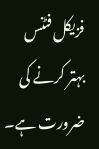فزیکل فٹنس بہتر کرنے کی ضرورت ہے۔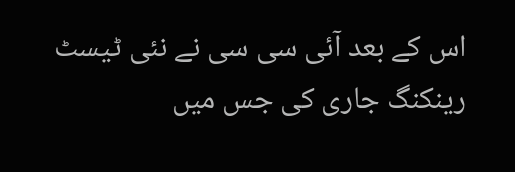اس کے بعد آئی سی سی نے نئی ٹیسٹ رینکنگ جاری کی جس میں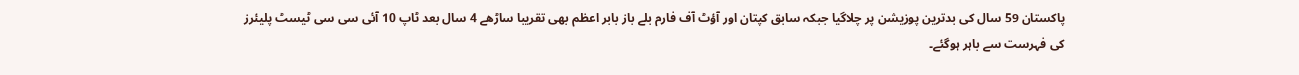پاکستان 59 سال کی بدترین پوزیشن پر چلاگیا جبکہ سابق کپتان اور آؤٹ آف فارم بلے باز بابر اعظم بھی تقریبا ساڑھے 4 سال بعد ٹاپ 10 آئی سی سی ٹیسٹ پلیئرز کی فہرست سے باہر ہوگئے۔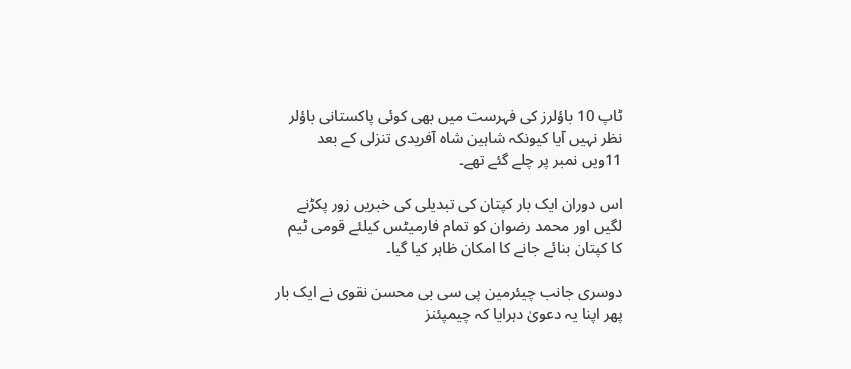ٹاپ 10 باؤلرز کی فہرست میں بھی کوئی پاکستانی باؤلر نظر نہیں آیا کیونکہ شاہین شاہ آفریدی تنزلی کے بعد 11ویں نمبر پر چلے گئے تھے۔

اس دوران ایک بار کپتان کی تبدیلی کی خبریں زور پکڑنے لگیں اور محمد رضوان کو تمام فارمیٹس کیلئے قومی ٹیم کا کپتان بنائے جانے کا امکان ظاہر کیا گیا۔

دوسری جانب چیئرمین پی سی بی محسن نقوی نے ایک بار پھر اپنا یہ دعویٰ دہرایا کہ چیمپئنز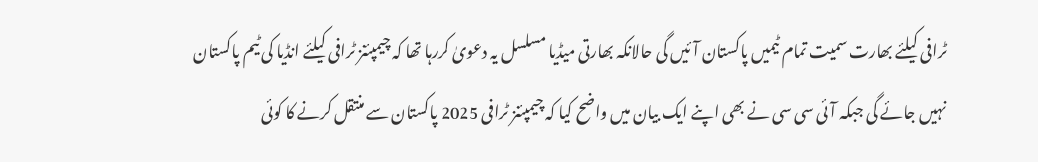ٹرافی کیلئے بھارت سمیت تمام ٹیمیں پاکستان آئیں گی حالانکہ بھارتی میڈیا مسلسل یہ دعویٰ کررہا تھا کہ چیمپئنز ٹرافی کیلئے انڈیا کی ٹیم پاکستان نہیں جائے گی جبکہ آئی سی سی نے بھی اپنے ایک بیان میں واضح کیا کہ چیمپئنز ٹرافی 2025 پاکستان سے منتقل کرنے کا کوئی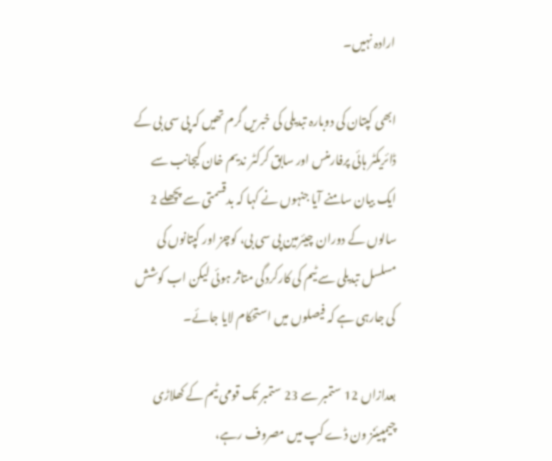ارادہ نہیں۔

ابھی کپتان کی دوبارہ تبدیلی کی خبریں گرم تھیں کہ پی سی بی کے ڈائریکٹر ہائی پرفارمنس اور سابق کرکٹر ندیم خان کیجانب سے ایک بیان سامنے آیا جنہوں نے کہا کہ بدقسمتی سے پچھلے 2 سالوں کے دوران چیئرمین پی سی بی، کوچز اور کپتانوں کی مسلسل تبدیلی سے ٹیم کی کارکردگی متاثر ہوئی لیکن اب کوشش کی جارہی ہے کہ فیصلوں میں استحکام لایا جائے۔

بعدازاں 12 ستمبر سے 23 ستمبر تک قومی ٹیم کے کھلاڑی چیمپیئنز ون ڈے کپ میں مصروف رہے،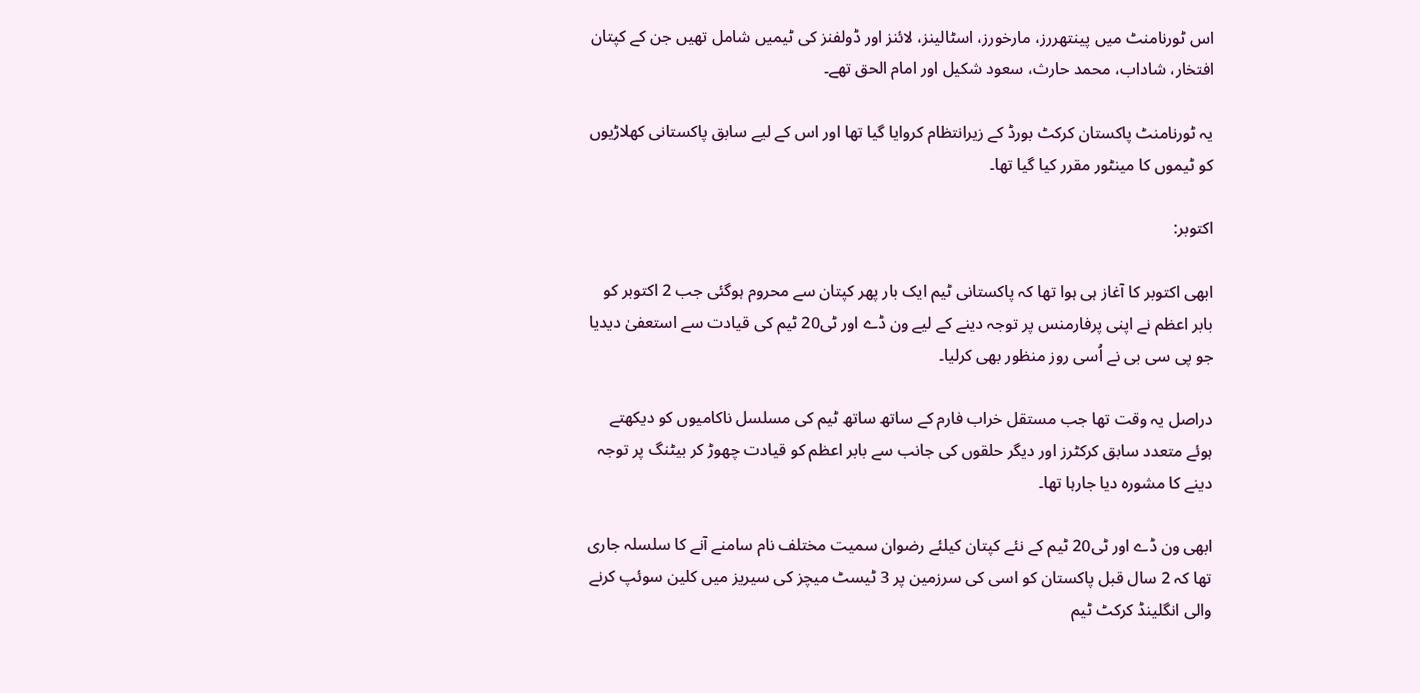اس ٹورنامنٹ میں پینتھررز، مارخورز، اسٹالینز، لائنز اور ڈولفنز کی ٹیمیں شامل تھیں جن کے کپتان افتخار، شاداب، محمد حارث، سعود شکیل اور امام الحق تھے۔

یہ ٹورنامنٹ پاکستان کرکٹ بورڈ کے زیرانتظام کروایا گیا تھا اور اس کے لیے سابق پاکستانی کھلاڑیوں کو ٹیموں کا مینٹور مقرر کیا گیا تھا۔

اکتوبر:

ابھی اکتوبر کا آغاز ہی ہوا تھا کہ پاکستانی ٹیم ایک بار پھر کپتان سے محروم ہوگئی جب 2 اکتوبر کو بابر اعظم نے اپنی پرفارمنس پر توجہ دینے کے لیے ون ڈے اور ٹی20 ٹیم کی قیادت سے استعفیٰ دیدیا جو پی سی بی نے اُسی روز منظور بھی کرلیا۔

دراصل یہ وقت تھا جب مستقل خراب فارم کے ساتھ ساتھ ٹیم کی مسلسل ناکامیوں کو دیکھتے ہوئے متعدد سابق کرکٹرز اور دیگر حلقوں کی جانب سے بابر اعظم کو قیادت چھوڑ کر بیٹنگ پر توجہ دینے کا مشورہ دیا جارہا تھا۔

ابھی ون ڈے اور ٹی20 ٹیم کے نئے کپتان کیلئے رضوان سمیت مختلف نام سامنے آنے کا سلسلہ جاری تھا کہ 2 سال قبل پاکستان کو اسی کی سرزمین پر 3 ٹیسٹ میچز کی سیریز میں کلین سوئپ کرنے والی انگلینڈ کرکٹ ٹیم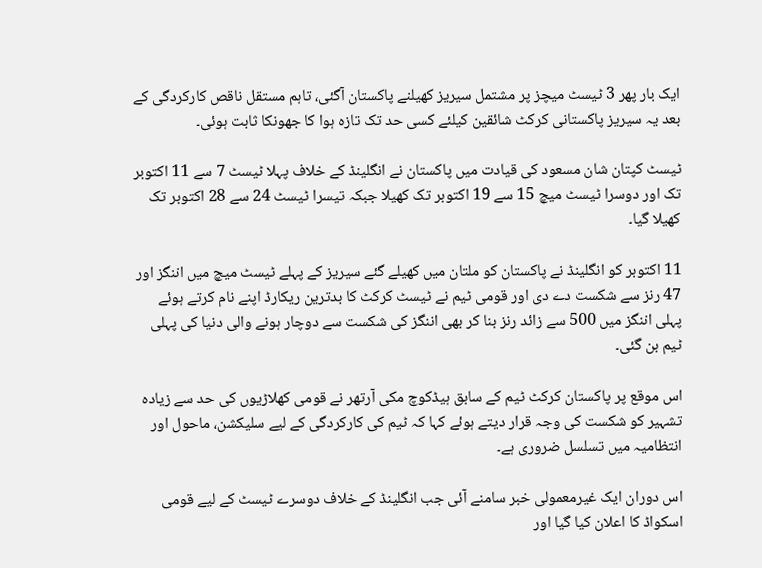ایک بار پھر 3 ٹیسٹ میچز پر مشتمل سیریز کھیلنے پاکستان آگئی، تاہم مستقل ناقص کارکردگی کے بعد یہ سیریز پاکستانی کرکٹ شائقین کیلئے کسی حد تک تازہ ہوا کا جھونکا ثابت ہوئی۔

ٹیسٹ کپتان شان مسعود کی قیادت میں پاکستان نے انگلینڈ کے خلاف پہلا ٹیسٹ 7 سے 11 اکتوبر تک اور دوسرا ٹیسٹ میچ 15 سے 19 اکتوبر تک کھیلا جبکہ تیسرا ٹیسٹ 24 سے 28 اکتوبر تک کھیلا گیا۔

11 اکتوبر کو انگلینڈ نے پاکستان کو ملتان میں کھیلے گئے سیریز کے پہلے ٹیسٹ میچ میں اننگز اور 47 رنز سے شکست دے دی اور قومی ٹیم نے ٹیسٹ کرکٹ کا بدترین ریکارڈ اپنے نام کرتے ہوئے پہلی اننگز میں 500 سے زائد رنز بنا کر بھی اننگز کی شکست سے دوچار ہونے والی دنیا کی پہلی ٹیم بن گئی۔

اس موقع پر پاکستان کرکٹ ٹیم کے سابق ہیڈکوچ مکی آرتھر نے قومی کھلاڑیوں کی حد سے زیادہ تشہیر کو شکست کی وجہ قرار دیتے ہوئے کہا کہ ٹیم کی کارکردگی کے لیے سلیکشن، ماحول اور انتظامیہ میں تسلسل ضروری ہے۔

اس دوران ایک غیرمعمولی خبر سامنے آئی جب انگلینڈ کے خلاف دوسرے ٹیسٹ کے لیے قومی اسکواڈ کا اعلان کیا گیا اور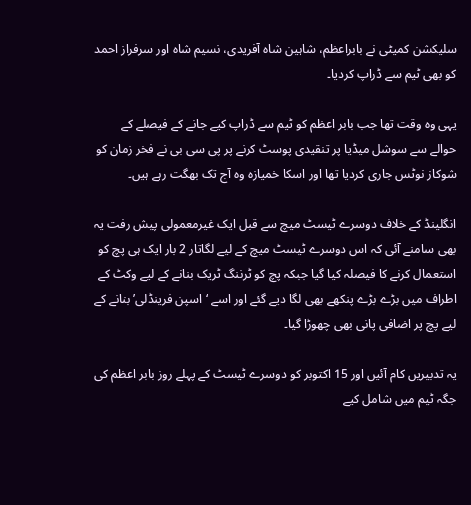سلیکشن کمیٹی نے بابراعظم، شاہین شاہ آفریدی، نسیم شاہ اور سرفراز احمد کو بھی ٹیم سے ڈراپ کردیا۔

یہی وہ وقت تھا جب بابر اعظم کو ٹیم سے ڈراپ کیے جانے کے فیصلے کے حوالے سے سوشل میڈیا پر تنقیدی پوسٹ کرنے پر پی سی بی نے فخر زمان کو شوکاز نوٹس جاری کردیا تھا اور اسکا خمیازہ وہ آج تک بھگت رہے ہیں۔

انگلینڈ کے خلاف دوسرے ٹیسٹ میچ سے قبل ایک غیرمعمولی پیش رفت یہ بھی سامنے آئی کہ اس دوسرے ٹیسٹ میچ کے لیے لگاتار 2 بار ایک ہی پچ کو استعمال کرنے کا فیصلہ کیا گیا جبکہ پچ کو ٹرننگ ٹریک بنانے کے لیے وکٹ کے اطراف میں بڑے بڑے پنکھے بھی لگا دیے گئے اور اسے ‘اسپن فرینڈلی’ بنانے کے لیے پچ پر اضافی پانی بھی چھوڑا گیا۔

یہ تدبیریں کام آئیں اور 15 اکتوبر کو دوسرے ٹیسٹ کے پہلے روز بابر اعظم کی جگہ ٹیم میں شامل کیے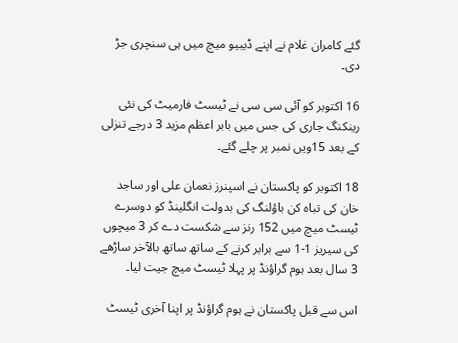گئے کامران غلام نے اپنے ڈیبیو میچ میں ہی سنچری جڑ دی۔

16 اکتوبر کو آئی سی سی نے ٹیسٹ فارمیٹ کی نئی رینکنگ جاری کی جس میں بابر اعظم مزید 3 درجے تنزلی کے بعد 15ویں نمبر پر چلے گئے۔

18 اکتوبر کو پاکستان نے اسپنرز نعمان علی اور ساجد خان کی تباہ کن باؤلنگ کی بدولت انگلینڈ کو دوسرے ٹیسٹ میچ میں 152 رنز سے شکست دے کر 3 میچوں کی سیریز 1-1 سے برابر کرنے کے ساتھ ساتھ بالآخر ساڑھے 3 سال بعد ہوم گراؤنڈ پر پہلا ٹیسٹ میچ جیت لیا۔

اس سے قبل پاکستان نے ہوم گراؤنڈ پر اپنا آخری ٹیسٹ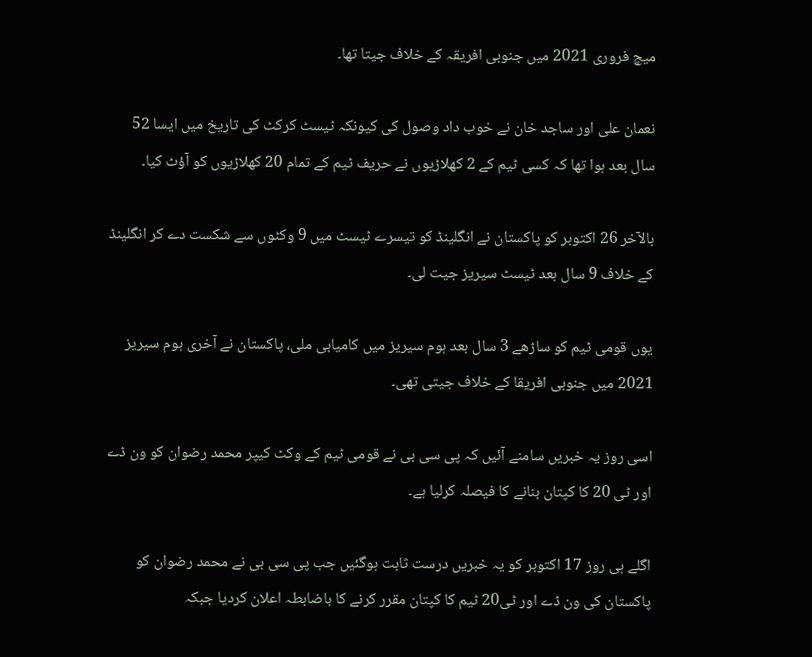میچ فروری 2021 میں جنوبی افریقہ کے خلاف جیتا تھا۔

نعمان علی اور ساجد خان نے خوب داد وصول کی کیونکہ ٹیسٹ کرکٹ کی تاریخ میں ایسا 52 سال بعد ہوا تھا کہ کسی ٹیم کے 2 کھلاڑیوں نے حریف ٹیم کے تمام 20 کھلاڑیوں کو آؤٹ کیا۔

بالآخر 26 اکتوبر کو پاکستان نے انگلینڈ کو تیسرے ٹیسٹ میں 9 وکٹوں سے شکست دے کر انگلینڈ کے خلاف 9 سال بعد ٹیسٹ سیریز جیت لی۔

یوں قومی ٹیم کو ساڑھے 3 سال بعد ہوم سیریز میں کامیابی ملی، پاکستان نے آخری ہوم سیریز 2021 میں جنوبی افریقا کے خلاف جیتی تھی۔

اسی روز یہ خبریں سامنے آئیں کہ پی سی بی نے قومی ٹیم کے وکٹ کیپر محمد رضوان کو ون ڈے اور ٹی 20 کا کپتان بنانے کا فیصلہ کرلیا ہے۔

اگلے ہی روز 17 اکتوبر کو یہ خبریں درست ثابت ہوگئیں جب پی سی بی نے محمد رضوان کو پاکستان کی ون ڈے اور ٹی20 ٹیم کا کپتان مقرر کرنے کا باضابطہ اعلان کردیا جبکہ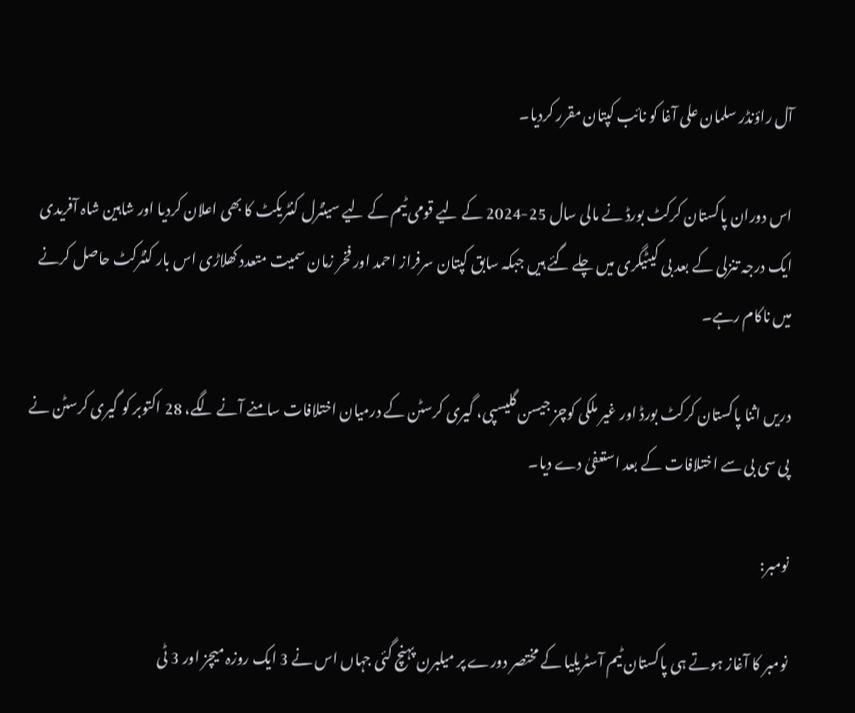آل راؤنڈر سلمان علی آغا کو نائب کپتان مقرر کردیا۔

اس دوران پاکستان کرکٹ بورڈ نے مالی سال 25-2024 کے لیے قومی ٹیم کے لیے سینٹرل کنٹریکٹ کا بھی اعلان کردیا اور شاہین شاہ آفریدی ایک درجہ تنزلی کے بعد بی کیٹیگری میں چلے گئے ہیں جبکہ سابق کپتان سرفراز احمد اور فخر زمان سمیت متعدد کھلاڑی اس بار کنٹرکٹ حاصل کرنے میں ناکام رہے۔

دریں اثنا پاکستان کرکٹ بورڈ اور غیر ملکی کوچز جیسن گلیسپی، گیری کرسٹن کے درمیان اختلافات سامنے آنے لگے، 28 اکتوبر کو گیری کرسٹن نے پی سی بی سے اختلافات کے بعد استعفیٰ دے دیا۔

نومبر:

نومبر کا آغاز ہوتے ہی پاکستان ٹیم آسٹریلیا کے مختصر دورے پر میلبرن پہنچ گئی جہاں اس نے 3 ایک روزہ میچز اور 3 ٹی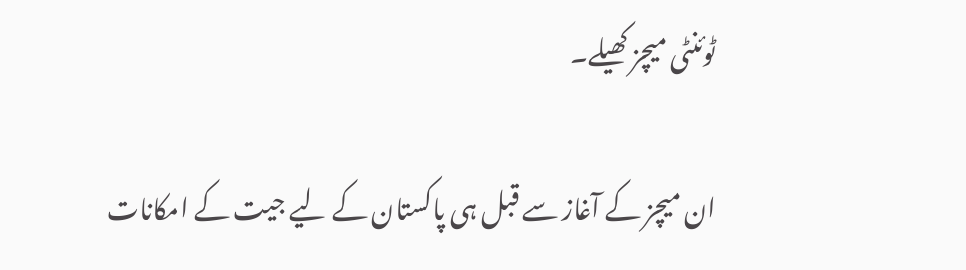ٹوئنٹی میچز کھیلے۔

ان میچز کے آغاز سے قبل ہی پاکستان کے لیے جیت کے امکانات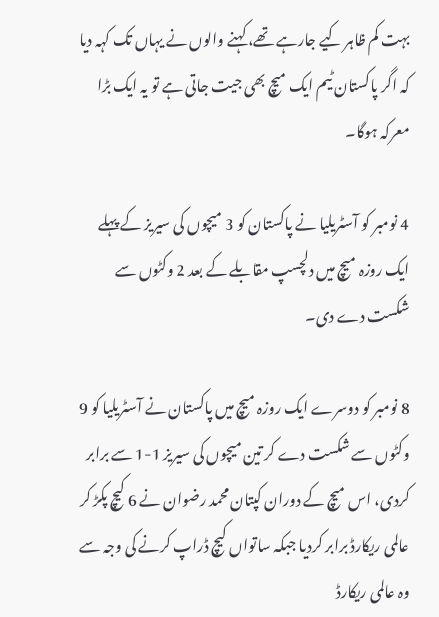بہت کم ظاہر کیے جارہے تھے، کہنے والوں نے یہاں تک کہہ دیا کہ اگر پاکستان ٹیم ایک میچ بھی جیت جاتی ہے تو یہ ایک بڑا معرکہ ہوگا۔

4 نومبر کو آسٹریلیا نے پاکستان کو 3 میچوں کی سیریز کے پہلے ایک روزہ میچ میں دلچسپ مقابلے کے بعد 2 وکٹوں سے شکست دے دی۔

8 نومبر کو دوسرے ایک روزہ میچ میں پاکستان نے آسٹریلیا کو 9 وکٹوں سے شکست دے کر تین میچوں کی سیریز 1-1 سے برابر کردی، اس میچ کے دوران کپتان محمد رضوان نے 6 کیچ پکڑ کر عالمی ریکارڈ برابر کردیا جبکہ ساتواں کیچ ڈراپ کرنے کی وجہ سے وہ عالمی ریکارڈ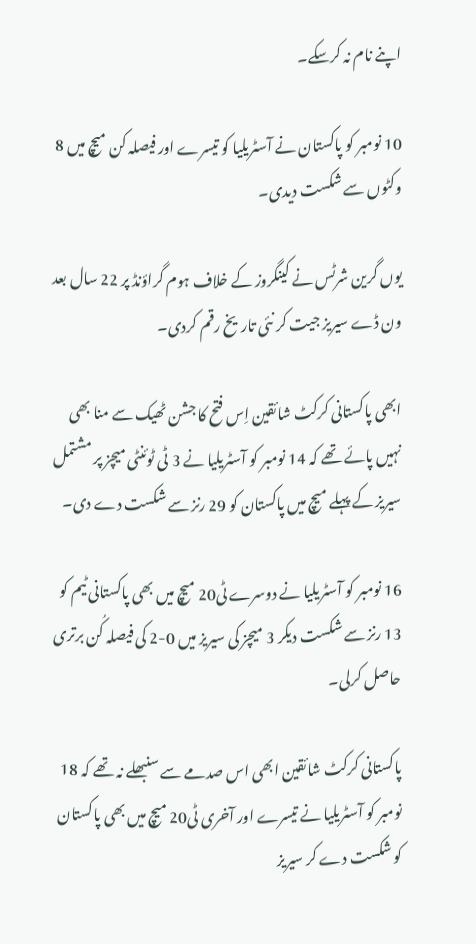اپنے نام نہ کرسکے۔

10 نومبر کو پاکستان نے آسٹریلیا کو تیسرے اور فیصلہ کن میچ میں 8 وکٹوں سے شکست دیدی۔

یوں گرین شرٹس نے کینگروز کے خلاف ہوم گراؤنڈ پر 22 سال بعد ون ڈے سیریز جیت کر نئی تاریخ رقم کردی۔

ابھی پاکستانی کرکٹ شائقین اِس فتح کا جشن ٹھیک سے منا بھی نہیں پائے تھے کہ 14 نومبر کو آسٹریلیا نے 3 ٹی ٹوئنٹی میچز پر مشتمل سیریز کے پہلے میچ میں پاکستان کو 29 رنز سے شکست دے دی۔

16 نومبر کو آسٹریلیا نے دوسرے ٹی20 میچ میں بھی پاکستانی ٹیم کو 13 رنز سے شکست دیکر 3 میچز کی سیریز میں 0-2 کی فیصلہ کُن برتری حاصل کرلی۔

پاکستانی کرکٹ شائقین ابھی اس صدمے سے سنبھلے نہ تھے کہ 18 نومبر کو آسٹریلیا نے تیسرے اور آخری ٹی20 میچ میں بھی پاکستان کو شکست دے کر سیریز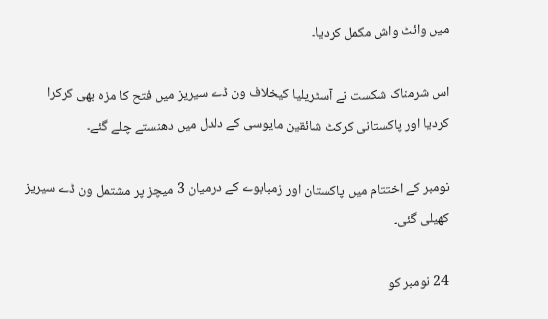میں وائٹ واش مکمل کردیا۔

اس شرمناک شکست نے آسٹریلیا کیخلاف ون ڈے سیریز میں فتح کا مزہ بھی کرکرا کردیا اور پاکستانی کرکٹ شائقین مایوسی کے دلدل میں دھنستے چلے گئے۔

نومبر کے اختتام میں پاکستان اور زمبابوے کے درمیان 3 میچز پر مشتمل ون ڈے سیریز کھیلی گئی۔

24 نومبر کو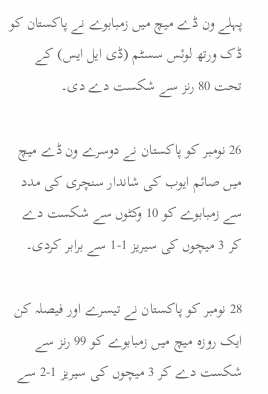پہلے ون ڈے میچ میں زمبابوے نے پاکستان کو ڈک ورتھ لوئس سسٹم (ڈی ایل ایس) کے تحت 80 رنز سے شکست دے دی۔

26 نومبر کو پاکستان نے دوسرے ون ڈے میچ میں صائم ایوب کی شاندار سنچری کی مدد سے زمبابوے کو 10 وکٹوں سے شکست دے کر 3 میچوں کی سیریز 1-1 سے برابر کردی۔

28 نومبر کو پاکستان نے تیسرے اور فیصلہ کن ایک روزہ میچ میں زمبابوے کو 99 رنز سے شکست دے کر 3 میچوں کی سیریز 1-2 سے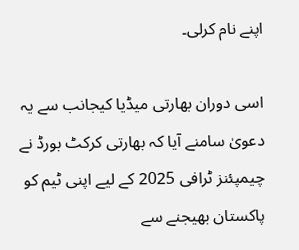اپنے نام کرلی۔

اسی دوران بھارتی میڈیا کیجانب سے یہ دعویٰ سامنے آیا کہ بھارتی کرکٹ بورڈ نے چیمپئنز ٹرافی 2025 کے لیے اپنی ٹیم کو پاکستان بھیجنے سے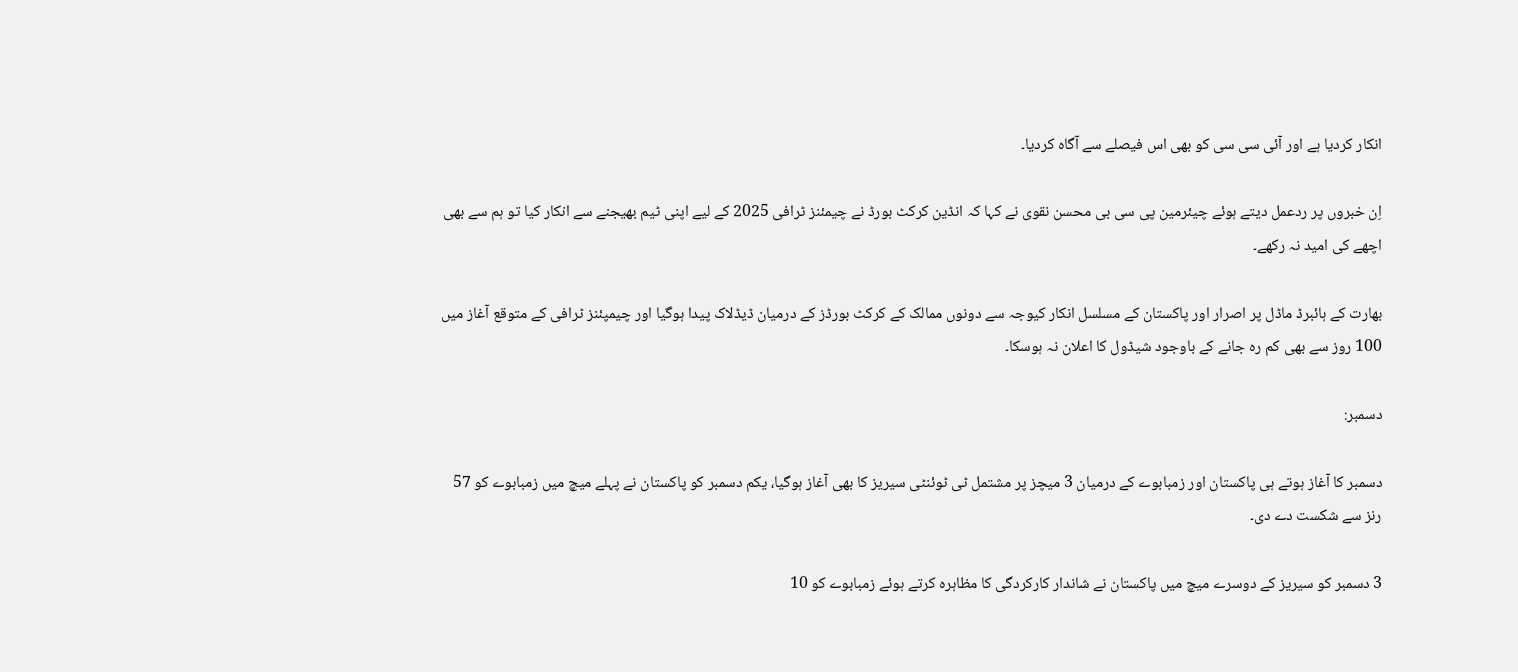انکار کردیا ہے اور آئی سی سی کو بھی اس فیصلے سے آگاہ کردیا۔

اِن خبروں پر ردعمل دیتے ہوئے چیئرمین پی سی بی محسن نقوی نے کہا کہ انڈین کرکٹ بورڈ نے چیمئنز ٹرافی 2025 کے لیے اپنی ٹیم بھیجنے سے انکار کیا تو ہم سے بھی اچھے کی امید نہ رکھے۔

بھارت کے ہائبرڈ ماڈل پر اصرار اور پاکستان کے مسلسل انکار کیوجہ سے دونوں ممالک کے کرکٹ بورڈز کے درمیان ڈیڈلاک پیدا ہوگیا اور چیمپئنز ٹرافی کے متوقع آغاز میں 100 روز سے بھی کم رہ جانے کے باوجود شیڈول کا اعلان نہ ہوسکا۔

دسمبر:

دسمبر کا آغاز ہوتے ہی پاکستان اور زمبابوے کے درمیان 3 میچز پر مشتمل ٹی ٹوئنٹی سیریز کا بھی آغاز ہوگیا، یکم دسمبر کو پاکستان نے پہلے میچ میں زمبابوے کو 57 رنز سے شکست دے دی۔

3 دسمبر کو سیریز کے دوسرے میچ میں پاکستان نے شاندار کارکردگی کا مظاہرہ کرتے ہوئے زمبابوے کو 10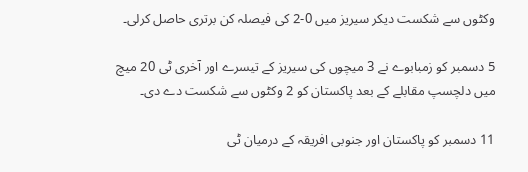وکٹوں سے شکست دیکر سیریز میں 0-2 کی فیصلہ کن برتری حاصل کرلی۔

5 دسمبر کو زمبابوے نے 3 میچوں کی سیریز کے تیسرے اور آخری ٹی 20 میچ میں دلچسپ مقابلے کے بعد پاکستان کو 2 وکٹوں سے شکست دے دی۔

11 دسمبر کو پاکستان اور جنوبی افریقہ کے درمیان ٹی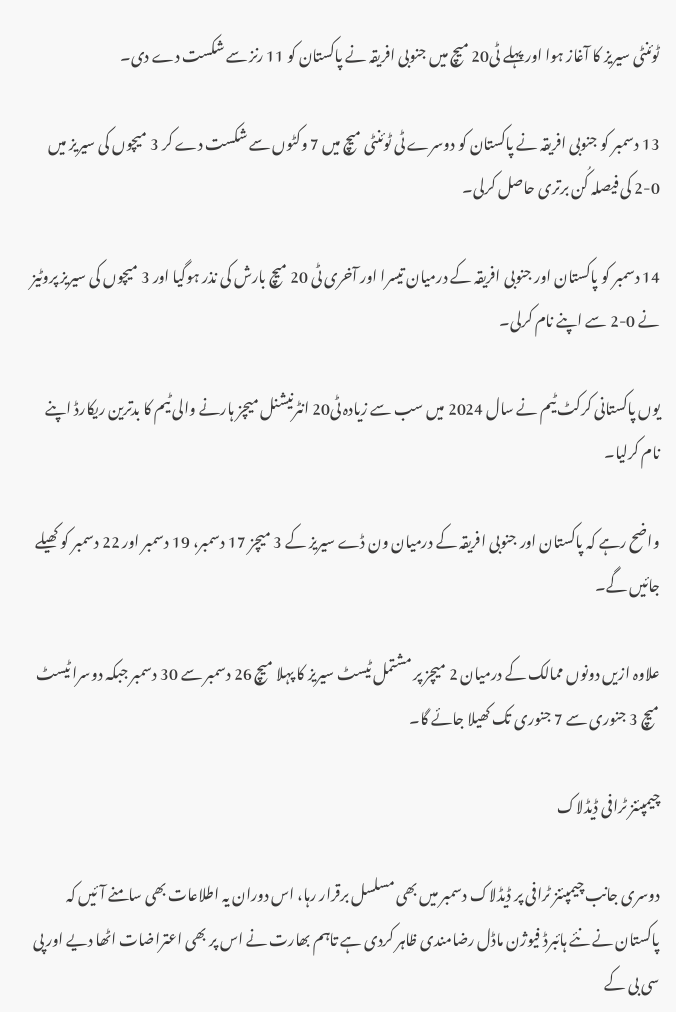ٹوئنٹی سیریز کا آغاز ہوا اور پہلے ٹی20 میچ میں جنوبی افریقہ نے پاکستان کو 11 رنز سے شکست دے دی۔

13 دسمبر کو جنوبی افریقہ نے پاکستان کو دوسرے ٹی ٹوئنٹی میچ میں 7 وکٹوں سے شکست دے کر 3 میچوں کی سیریز میں 0-2 کی فیصلہ کُن برتری حاصل کرلی۔

14 دسمبر کو پاکستان اور جنوبی افریقہ کے درمیان تیسرا اور آخری ٹی 20 میچ بارش کی نذر ہوگیا اور 3 میچوں کی سیریز پروٹیز نے 0-2 سے اپنے نام کرلی۔

یوں پاکستانی کرکٹ ٹیم نے سال 2024 میں سب سے زیادہ ٹی20 انٹرنیشنل میچز ہارنے والی ٹیم کا بدترین ریکارڈ اپنے نام کرلیا۔

واضح رہے کہ پاکستان اور جنوبی افریقہ کے درمیان ون ڈے سیریز کے 3 میچز 17 دسمبر، 19 دسمبر اور 22 دسمبر کو کھیلے جائیں گے۔

علاوہ ازیں دونوں ممالک کے درمیان 2 میچز پر مشتمل ٹیسٹ سیریز کا پہلا میچ 26 دسمبر سے 30 دسمبر جبکہ دوسرا ٹیسٹ میچ 3 جنوری سے 7 جنوری تک کھیلا جائے گا۔

چیمپئنز ٹرافی ڈیڈلاک

دوسری جانب چیمپئنز ٹرافی پر ڈیڈلاک دسمبر میں بھی مسلسل برقرار رہا، اس دوران یہ اطلاعات بھی سامنے آئیں کہ پاکستان نے نئے ہائبرڈ فیوژن ماڈل رضامندی ظاہر کردی ہے تاہم بھارت نے اس پر بھی اعتراضات اٹھا دیے اور پی سی بی کے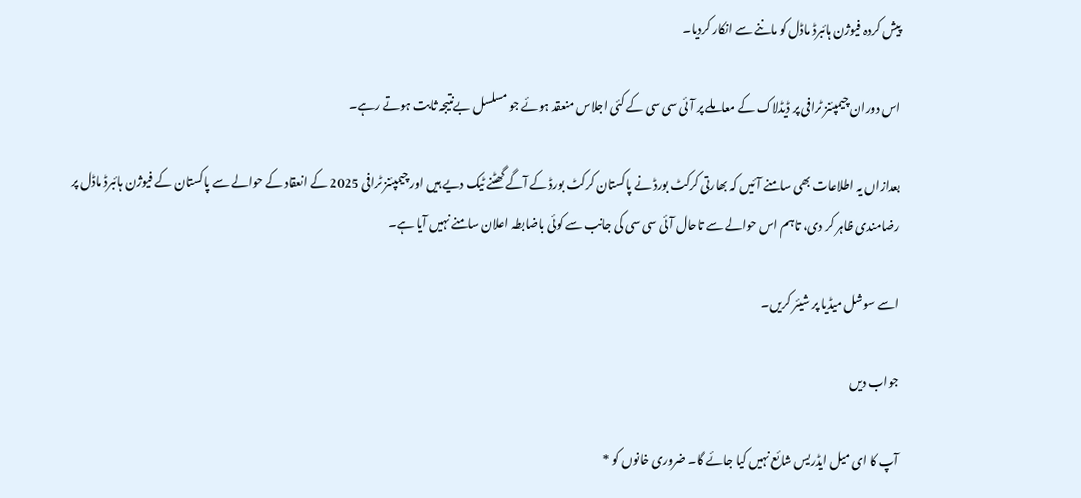پیش کردہ فیوژن ہائبرڈ ماڈل کو ماننے سے انکار کردیا۔

اس دوران چیمپئنز ٹرافی پر ڈیڈلاک کے معاملے پر آئی سی سی کے کئی اجلاس منعقد ہوئے جو مسلسل بےنتیجہ ثابت ہوتے رہے۔

بعدازاں یہ اطلاعات بھی سامنے آئیں کہ بھارتی کرکٹ بورڈ نے پاکستان کرکٹ بورڈ کے آگے گھٹنے ٹیک دیے ہیں اور چیمپئنز ٹرافی 2025 کے انعقاد کے حوالے سے پاکستان کے فیوژن ہائبرڈ ماڈل پر رضامندی ظاہر کر دی، تاہم اس حوالے سے تاحال آئی سی سی کی جانب سے کوئی باضابطہ اعلان سامنے نہیں آیا ہے۔

اسے سوشل میڈیا پر شیئر کریں۔

جواب دیں

آپ کا ای میل ایڈریس شائع نہیں کیا جائے گا۔ ضروری خانوں کو *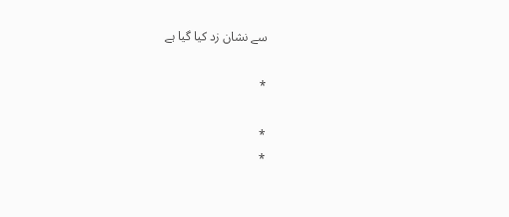سے نشان زد کیا گیا ہے

*

*
*